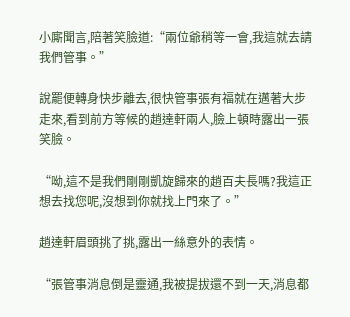小廝聞言,陪著笑臉道:“兩位爺稍等一會,我這就去請我們管事。”

說罷便轉身快步離去,很快管事張有福就在邁著大步走來,看到前方等候的趙達軒兩人,臉上頓時露出一張笑臉。

“呦,這不是我們剛剛凱旋歸來的趙百夫長嗎?我這正想去找您呢,沒想到你就找上門來了。”

趙達軒眉頭挑了挑,露出一絲意外的表情。

“張管事消息倒是靈通,我被提拔還不到一天,消息都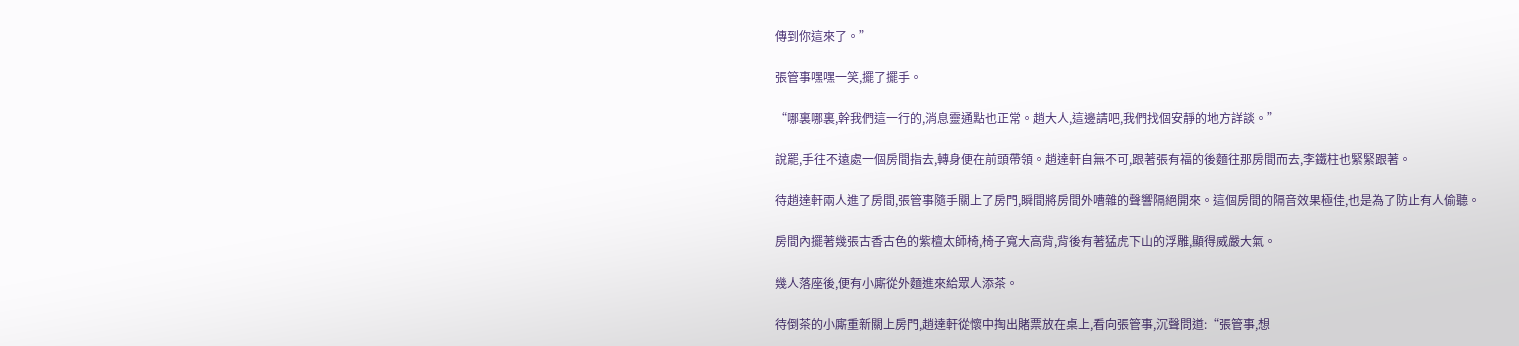傳到你這來了。”

張管事嘿嘿一笑,擺了擺手。

“哪裏哪裏,幹我們這一行的,消息靈通點也正常。趙大人,這邊請吧,我們找個安靜的地方詳談。”

說罷,手往不遠處一個房間指去,轉身便在前頭帶領。趙達軒自無不可,跟著張有福的後麵往那房間而去,李鐵柱也緊緊跟著。

待趙達軒兩人進了房間,張管事隨手關上了房門,瞬間將房間外嘈雜的聲響隔絕開來。這個房間的隔音效果極佳,也是為了防止有人偷聽。

房間內擺著幾張古香古色的紫檀太師椅,椅子寬大高背,背後有著猛虎下山的浮雕,顯得威嚴大氣。

幾人落座後,便有小廝從外麵進來給眾人添茶。

待倒茶的小廝重新關上房門,趙達軒從懷中掏出賭票放在桌上,看向張管事,沉聲問道:“張管事,想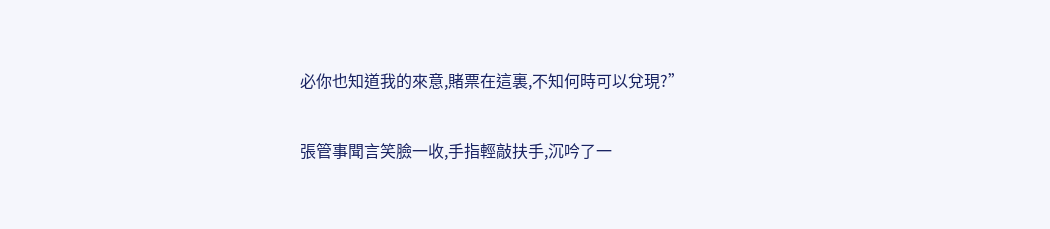必你也知道我的來意,賭票在這裏,不知何時可以兌現?”

張管事聞言笑臉一收,手指輕敲扶手,沉吟了一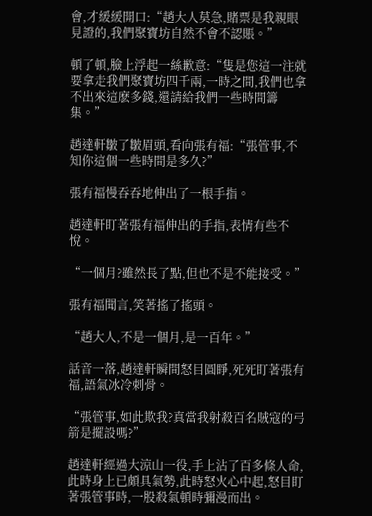會,才緩緩開口:“趙大人莫急,賭票是我親眼見證的,我們聚寶坊自然不會不認賬。”

頓了頓,臉上浮起一絲歉意:“隻是您這一注就要拿走我們聚寶坊四千兩,一時之間,我們也拿不出來這麽多錢,還請給我們一些時間籌集。”

趙達軒皺了皺眉頭,看向張有福:“張管事,不知你這個一些時間是多久?”

張有福慢吞吞地伸出了一根手指。

趙達軒盯著張有福伸出的手指,表情有些不悅。

“一個月?雖然長了點,但也不是不能接受。”

張有福聞言,笑著搖了搖頭。

“趙大人,不是一個月,是一百年。”

話音一落,趙達軒瞬間怒目圓睜,死死盯著張有福,語氣冰冷刺骨。

“張管事,如此欺我?真當我射殺百名賊寇的弓箭是擺設嗎?”

趙達軒經過大涼山一役,手上沾了百多條人命,此時身上已頗具氣勢,此時怒火心中起,怒目盯著張管事時,一股殺氣頓時彌漫而出。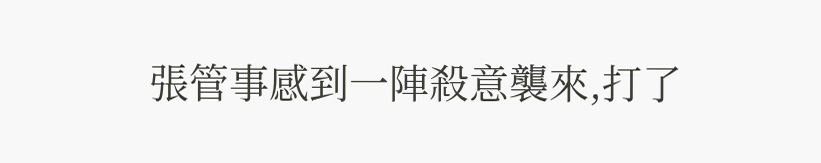張管事感到一陣殺意襲來,打了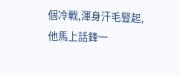個冷戰,渾身汗毛豎起,他馬上話鋒一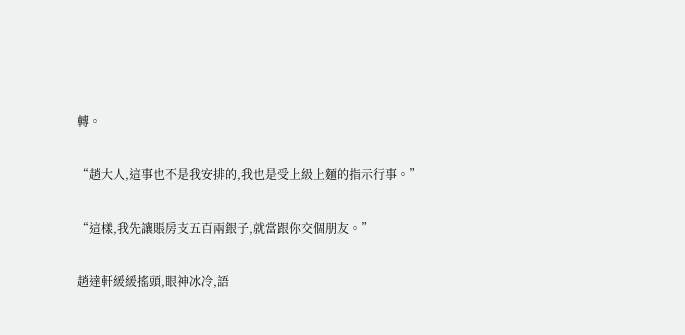轉。

“趙大人,這事也不是我安排的,我也是受上級上麵的指示行事。”

“這樣,我先讓賬房支五百兩銀子,就當跟你交個朋友。”

趙達軒緩緩搖頭,眼神冰冷,語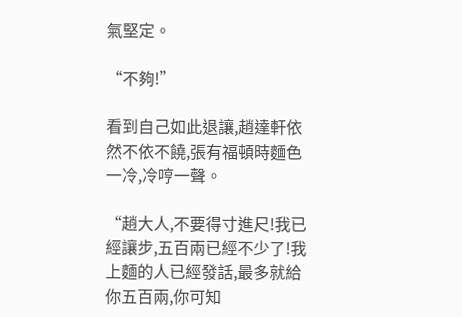氣堅定。

“不夠!”

看到自己如此退讓,趙達軒依然不依不饒,張有福頓時麵色一冷,冷哼一聲。

“趙大人,不要得寸進尺!我已經讓步,五百兩已經不少了!我上麵的人已經發話,最多就給你五百兩,你可知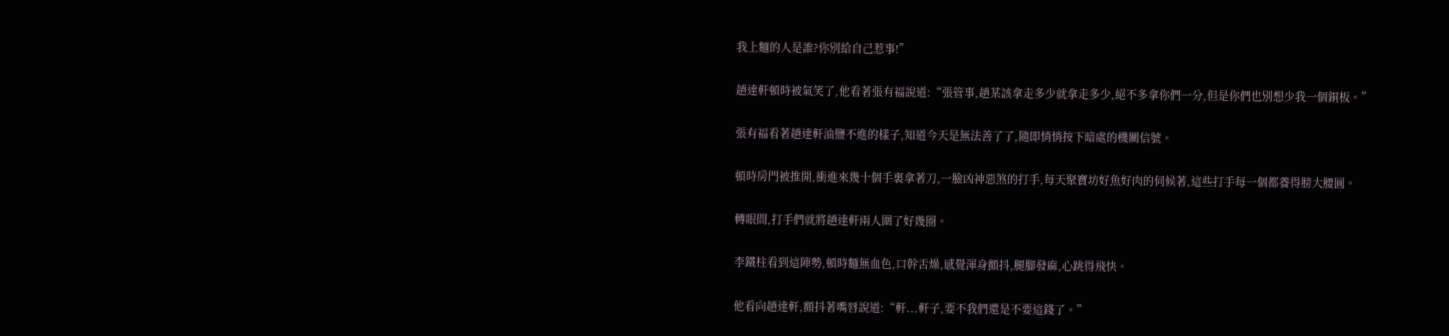我上麵的人是誰?你別給自己惹事!”

趙達軒頓時被氣笑了,他看著張有福說道:“張管事,趙某該拿走多少就拿走多少,絕不多拿你們一分,但是你們也別想少我一個銅板。”

張有福看著趙達軒油鹽不進的樣子,知道今天是無法善了了,隨即悄悄按下暗處的機關信號。

頓時房門被推開,衝進來幾十個手裏拿著刀,一臉凶神惡煞的打手,每天聚寶坊好魚好肉的伺候著,這些打手每一個都養得膀大腰圓。

轉眼間,打手們就將趙達軒兩人圍了好幾圈。

李鐵柱看到這陣勢,頓時麵無血色,口幹舌燥,感覺渾身顫抖,腿腳發麻,心跳得飛快。

他看向趙達軒,顫抖著嘴唇說道:“軒...軒子,要不我們還是不要這錢了。”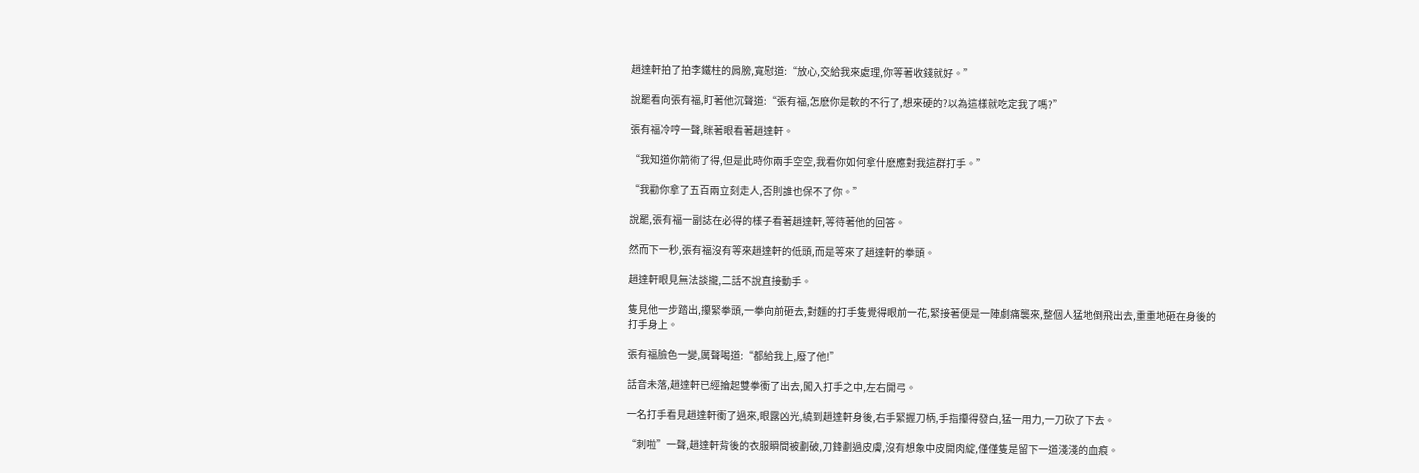趙達軒拍了拍李鐵柱的肩膀,寬慰道:“放心,交給我來處理,你等著收錢就好。”

說罷看向張有福,盯著他沉聲道:“張有福,怎麽你是軟的不行了,想來硬的?以為這樣就吃定我了嗎?”

張有福冷哼一聲,眯著眼看著趙達軒。

“我知道你箭術了得,但是此時你兩手空空,我看你如何拿什麽應對我這群打手。”

“我勸你拿了五百兩立刻走人,否則誰也保不了你。”

說罷,張有福一副誌在必得的樣子看著趙達軒,等待著他的回答。

然而下一秒,張有福沒有等來趙達軒的低頭,而是等來了趙達軒的拳頭。

趙達軒眼見無法談攏,二話不說直接動手。

隻見他一步踏出,攥緊拳頭,一拳向前砸去,對麵的打手隻覺得眼前一花,緊接著便是一陣劇痛襲來,整個人猛地倒飛出去,重重地砸在身後的打手身上。

張有福臉色一變,厲聲喝道:“都給我上,廢了他!”

話音未落,趙達軒已經掄起雙拳衝了出去,闖入打手之中,左右開弓。

一名打手看見趙達軒衝了過來,眼露凶光,繞到趙達軒身後,右手緊握刀柄,手指攥得發白,猛一用力,一刀砍了下去。

“刺啦”一聲,趙達軒背後的衣服瞬間被劃破,刀鋒劃過皮膚,沒有想象中皮開肉綻,僅僅隻是留下一道淺淺的血痕。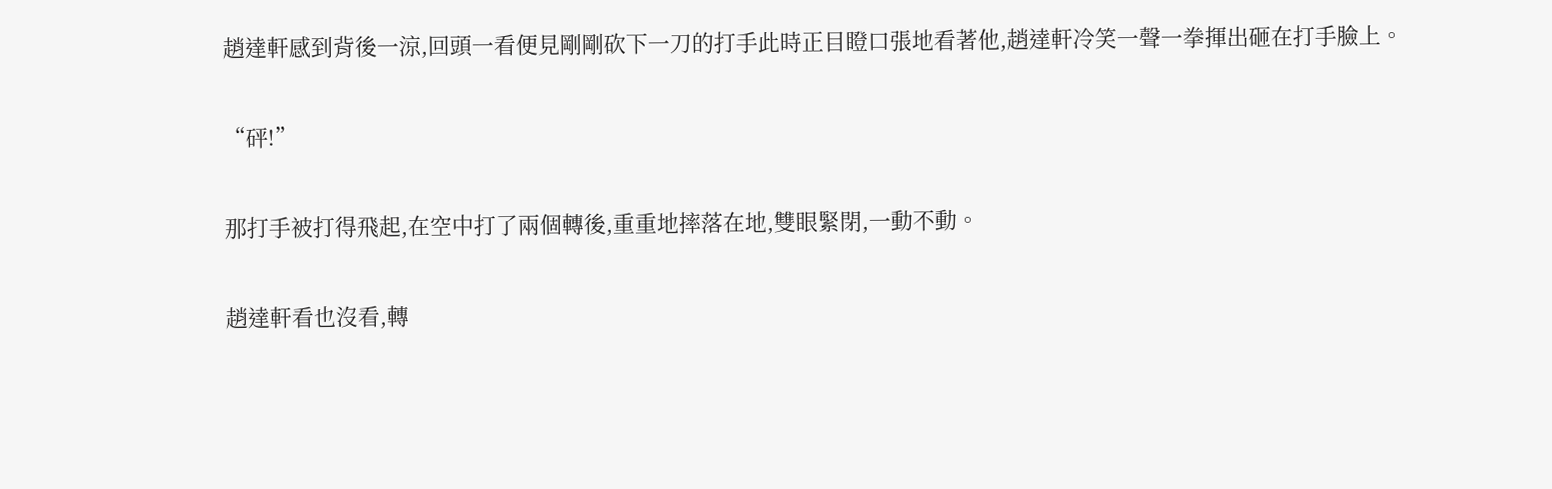趙達軒感到背後一涼,回頭一看便見剛剛砍下一刀的打手此時正目瞪口張地看著他,趙達軒冷笑一聲一拳揮出砸在打手臉上。

“砰!”

那打手被打得飛起,在空中打了兩個轉後,重重地摔落在地,雙眼緊閉,一動不動。

趙達軒看也沒看,轉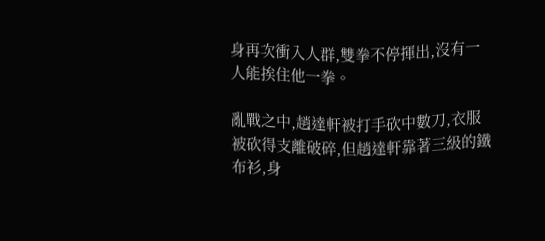身再次衝入人群,雙拳不停揮出,沒有一人能挨住他一拳。

亂戰之中,趙達軒被打手砍中數刀,衣服被砍得支離破碎,但趙達軒靠著三級的鐵布衫,身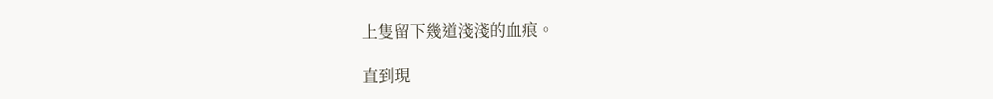上隻留下幾道淺淺的血痕。

直到現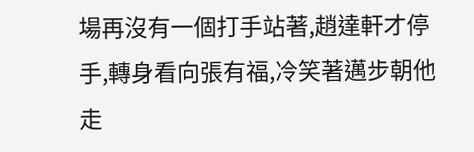場再沒有一個打手站著,趙達軒才停手,轉身看向張有福,冷笑著邁步朝他走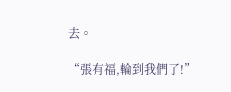去。

“張有福,輪到我們了!”